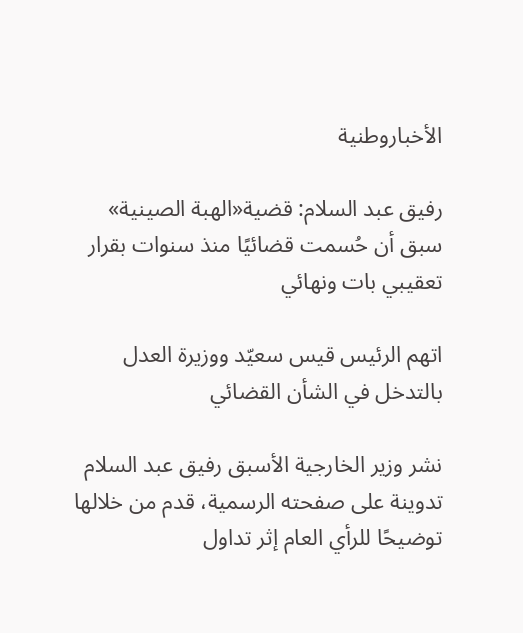الأخباروطنية

رفيق عبد السلام: قضية«الهبة الصينية» سبق أن حُسمت قضائيًا منذ سنوات بقرار تعقيبي بات ونهائي

اتهم الرئيس قيس سعيّد ووزيرة العدل بالتدخل في الشأن القضائي

نشر وزير الخارجية الأسبق رفيق عبد السلام تدوينة على صفحته الرسمية، قدم من خلالها توضيحًا للرأي العام إثر تداول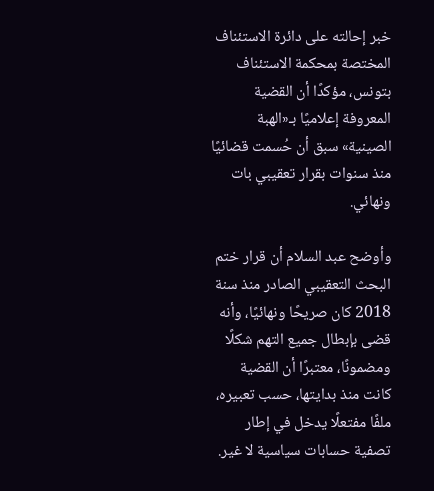خبر إحالته على دائرة الاستئناف المختصة بمحكمة الاستئناف بتونس، مؤكدًا أن القضية المعروفة إعلاميًا بـ«الهبة الصينية» سبق أن حُسمت قضائيًا منذ سنوات بقرار تعقيبي بات ونهائي.

وأوضح عبد السلام أن قرار ختم البحث التعقيبي الصادر منذ سنة 2018 كان صريحًا ونهائيًا، وأنه قضى بإبطال جميع التهم شكلًا ومضمونًا، معتبرًا أن القضية كانت منذ بدايتها، حسب تعبيره، ملفًا مفتعلًا يدخل في إطار تصفية حسابات سياسية لا غير.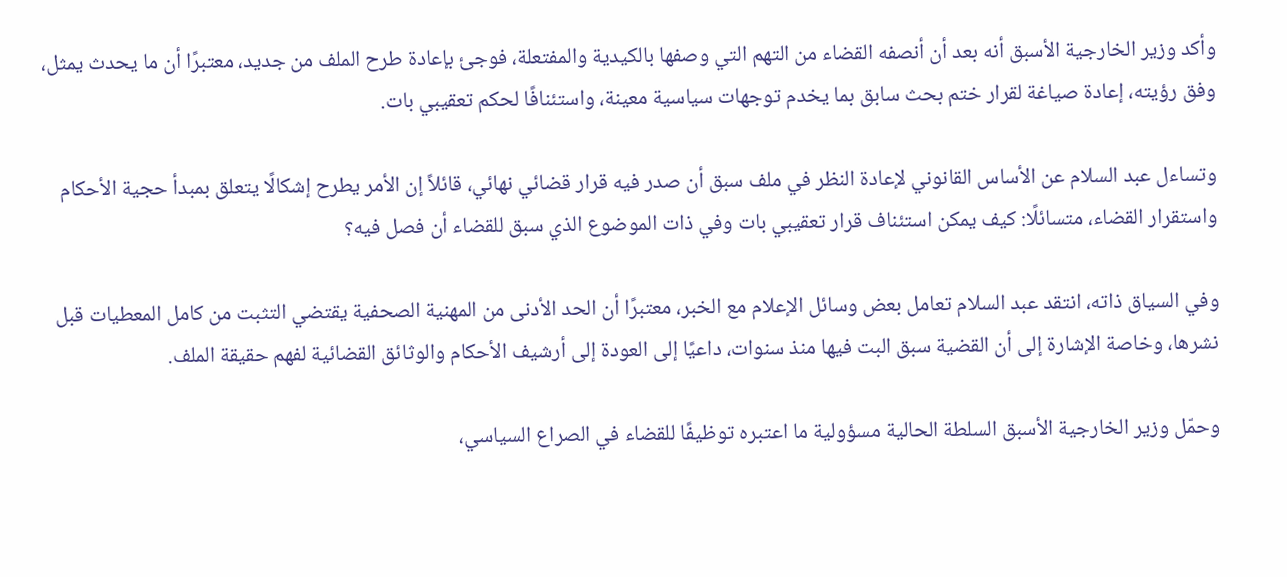وأكد وزير الخارجية الأسبق أنه بعد أن أنصفه القضاء من التهم التي وصفها بالكيدية والمفتعلة، فوجئ بإعادة طرح الملف من جديد، معتبرًا أن ما يحدث يمثل، وفق رؤيته، إعادة صياغة لقرار ختم بحث سابق بما يخدم توجهات سياسية معينة، واستئنافًا لحكم تعقيبي بات.

وتساءل عبد السلام عن الأساس القانوني لإعادة النظر في ملف سبق أن صدر فيه قرار قضائي نهائي، قائلاً إن الأمر يطرح إشكالًا يتعلق بمبدأ حجية الأحكام واستقرار القضاء، متسائلًا: كيف يمكن استئناف قرار تعقيبي بات وفي ذات الموضوع الذي سبق للقضاء أن فصل فيه؟

وفي السياق ذاته، انتقد عبد السلام تعامل بعض وسائل الإعلام مع الخبر، معتبرًا أن الحد الأدنى من المهنية الصحفية يقتضي التثبت من كامل المعطيات قبل نشرها، وخاصة الإشارة إلى أن القضية سبق البت فيها منذ سنوات، داعيًا إلى العودة إلى أرشيف الأحكام والوثائق القضائية لفهم حقيقة الملف.

وحمّل وزير الخارجية الأسبق السلطة الحالية مسؤولية ما اعتبره توظيفًا للقضاء في الصراع السياسي،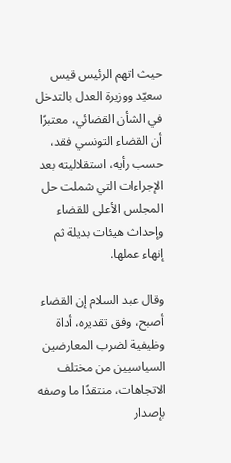حيث اتهم الرئيس قيس سعيّد ووزيرة العدل بالتدخل في الشأن القضائي، معتبرًا أن القضاء التونسي فقد، حسب رأيه، استقلاليته بعد الإجراءات التي شملت حل المجلس الأعلى للقضاء وإحداث هيئات بديلة ثم إنهاء عملها.

وقال عبد السلام إن القضاء أصبح، وفق تقديره، أداة وظيفية لضرب المعارضين السياسيين من مختلف الاتجاهات، منتقدًا ما وصفه بإصدار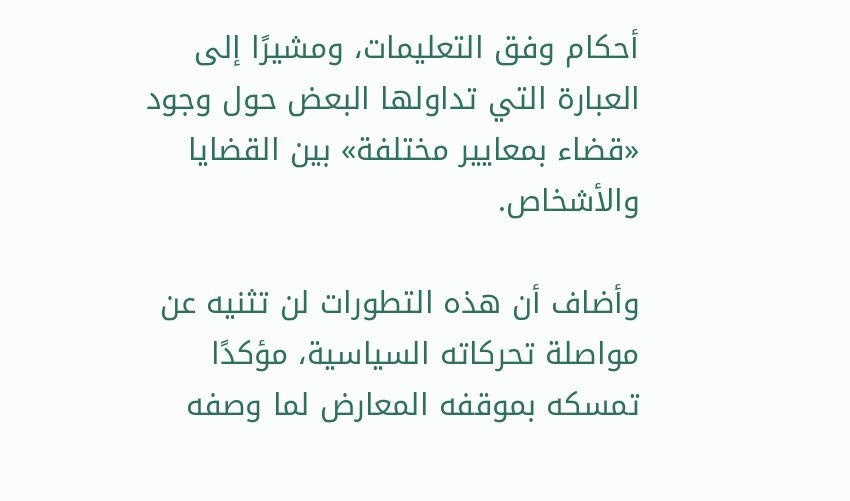أحكام وفق التعليمات، ومشيرًا إلى العبارة التي تداولها البعض حول وجود «قضاء بمعايير مختلفة» بين القضايا والأشخاص.

وأضاف أن هذه التطورات لن تثنيه عن مواصلة تحركاته السياسية، مؤكدًا تمسكه بموقفه المعارض لما وصفه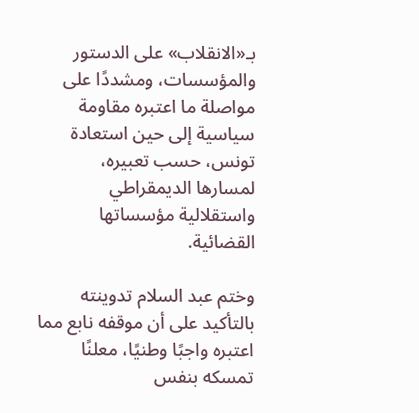بـ«الانقلاب» على الدستور والمؤسسات، ومشددًا على مواصلة ما اعتبره مقاومة سياسية إلى حين استعادة تونس، حسب تعبيره، لمسارها الديمقراطي واستقلالية مؤسساتها القضائية.

وختم عبد السلام تدوينته بالتأكيد على أن موقفه نابع مما اعتبره واجبًا وطنيًا، معلنًا تمسكه بنفس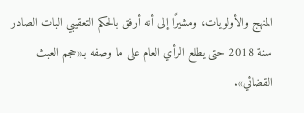المنهج والأولويات، ومشيرًا إلى أنه أرفق بالحكم التعقيبي البات الصادر سنة 2018 حتى يطلع الرأي العام على ما وصفه بـ«حجم العبث القضائي».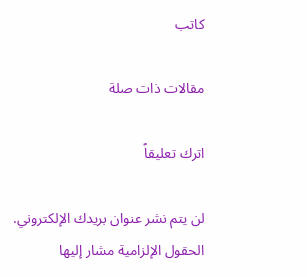كاتب

مقالات ذات صلة

اترك تعليقاً

لن يتم نشر عنوان بريدك الإلكتروني. الحقول الإلزامية مشار إليها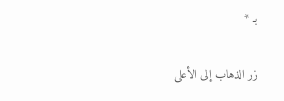بـ *

زر الذهاب إلى الأعلى